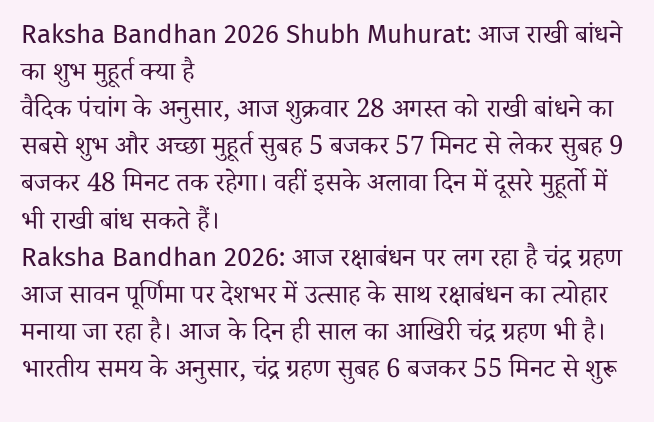Raksha Bandhan 2026 Shubh Muhurat: आज राखी बांधने का शुभ मुहूर्त क्या है
वैदिक पंचांग के अनुसार, आज शुक्रवार 28 अगस्त को राखी बांधने का सबसे शुभ और अच्छा मुहूर्त सुबह 5 बजकर 57 मिनट से लेकर सुबह 9 बजकर 48 मिनट तक रहेगा। वहीं इसके अलावा दिन में दूसरे मुहूर्तो में भी राखी बांध सकते हैं।
Raksha Bandhan 2026: आज रक्षाबंधन पर लग रहा है चंद्र ग्रहण
आज सावन पूर्णिमा पर देशभर में उत्साह के साथ रक्षाबंधन का त्योहार मनाया जा रहा है। आज के दिन ही साल का आखिरी चंद्र ग्रहण भी है। भारतीय समय के अनुसार, चंद्र ग्रहण सुबह 6 बजकर 55 मिनट से शुरू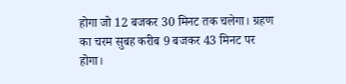होगा जो 12 बजकर 30 मिनट तक चलेगा। ग्रहण का चरम सुबह करीब 9 बजकर 43 मिनट पर होगा।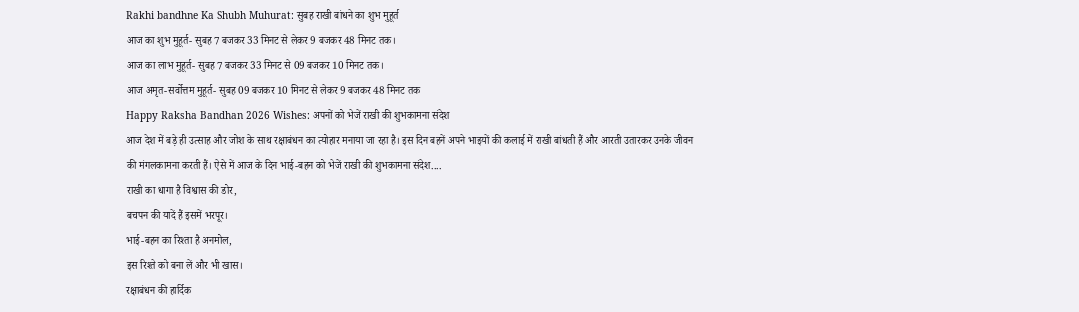Rakhi bandhne Ka Shubh Muhurat: सुबह राखी बांधने का शुभ मुहूर्त
आज का शुभ मुहूर्त- सुबह 7 बजकर 33 मिनट से लेकर 9 बजकर 48 मिनट तक।
आज का लाभ मुहूर्त- सुबह 7 बजकर 33 मिनट से 09 बजकर 10 मिनट तक।
आज अमृत-सर्वोत्तम मुहूर्त- सुबह 09 बजकर 10 मिनट से लेकर 9 बजकर 48 मिनट तक
Happy Raksha Bandhan 2026 Wishes: अपनों को भेजें राखी की शुभकामना संदेश
आज देश में बड़े ही उत्साह और जोश के साथ रक्षाबंधन का त्योहार मनाया जा रहा है। इस दिन बहनें अपने भाइयों की कलाई में राखी बांधती हैं और आरती उतारकर उनके जीवन की मंगलकामना करती हैं। ऐसे में आज के दिन भाई-बहन को भेजें राखी की शुभकामना संदेश....
राखी का धागा है विश्वास की डोर,
बचपन की यादें हैं इसमें भरपूर।
भाई-बहन का रिश्ता है अनमोल,
इस रिश्ते को बना लें और भी खास।
रक्षाबंधन की हार्दिक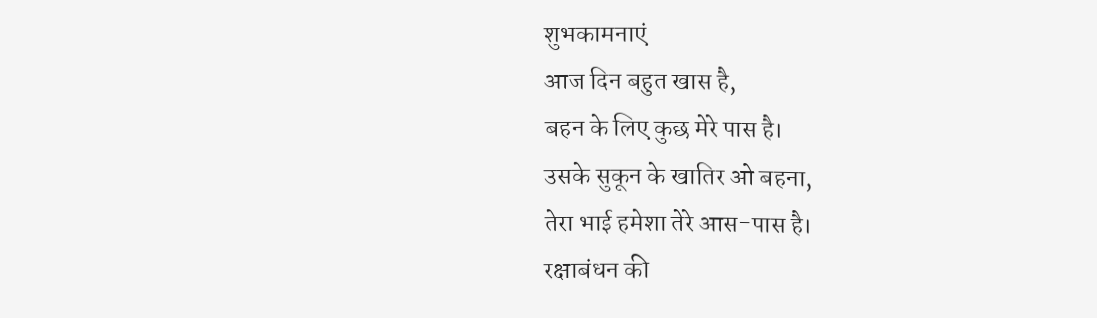शुभकामनाएं
आज दिन बहुत खास है,
बहन के लिए कुछ मेरे पास है।
उसके सुकून के खातिर ओ बहना,
तेरा भाई हमेशा तेरे आस-पास है।
रक्षाबंधन की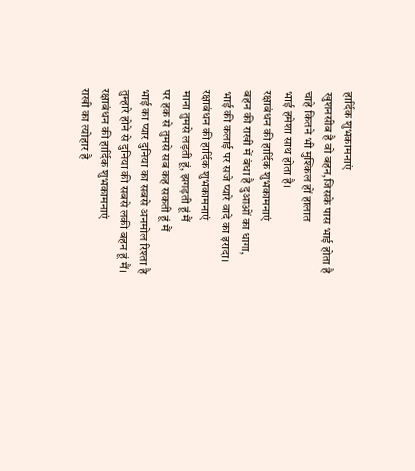हार्दिक शुभकामनाएं
खुशनसीब है वो बहन,जिसके पास भाई होता है
चाहे कितने भी मुश्किल हों हालात
भाई हमेशा साथ होता है।
रक्षाबंधन की हार्दिक शुभकामनाएं
बहन की राखी में बंधा है दुआओं का धागा,
भाई की कलाई पर सजे प्यारे वादे का इरादा।
रक्षाबंधन की हार्दिक शुभकामनाएं
माना तुमसे लड़ती हूं, झगड़ती हूं मैं
पर हक से तुमसे सब कह सकती हूं मैं
भाई का प्यार दुनिया का सबसे अनमोल रिश्ता है
तुम्हारे होने से दुनिया की सबसे लकी बहन हूं मैं।
रक्षाबंधन की हार्दिक शुभकामनाएं
राखी का त्योहार है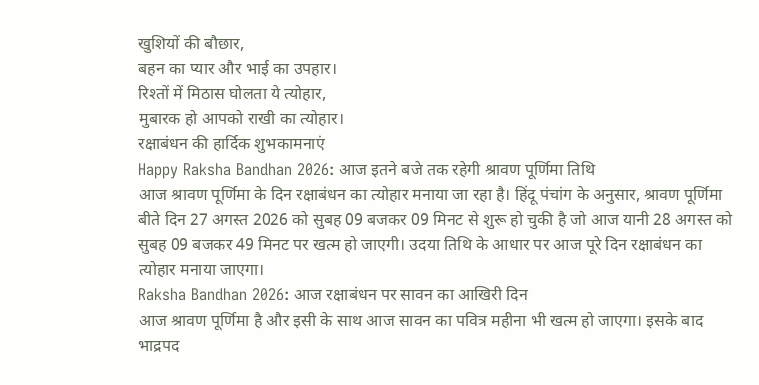खुशियों की बौछार,
बहन का प्यार और भाई का उपहार।
रिश्तों में मिठास घोलता ये त्योहार,
मुबारक हो आपको राखी का त्योहार।
रक्षाबंधन की हार्दिक शुभकामनाएं
Happy Raksha Bandhan 2026: आज इतने बजे तक रहेगी श्रावण पूर्णिमा तिथि
आज श्रावण पूर्णिमा के दिन रक्षाबंधन का त्योहार मनाया जा रहा है। हिंदू पंचांग के अनुसार, श्रावण पूर्णिमा बीते दिन 27 अगस्त 2026 को सुबह 09 बजकर 09 मिनट से शुरू हो चुकी है जो आज यानी 28 अगस्त को सुबह 09 बजकर 49 मिनट पर खत्म हो जाएगी। उदया तिथि के आधार पर आज पूरे दिन रक्षाबंधन का त्योहार मनाया जाएगा।
Raksha Bandhan 2026: आज रक्षाबंधन पर सावन का आखिरी दिन
आज श्रावण पूर्णिमा है और इसी के साथ आज सावन का पवित्र महीना भी खत्म हो जाएगा। इसके बाद भाद्रपद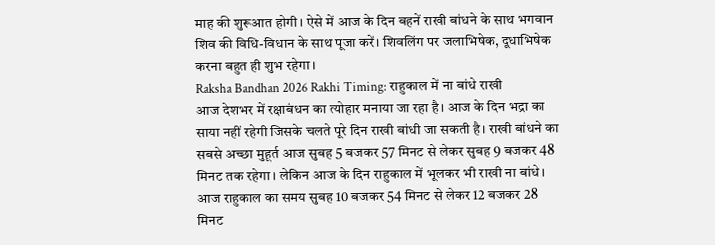माह की शुरूआत होगी। ऐसे में आज के दिन बहनें राखी बांधने के साथ भगवान शिव की विधि-विधान के साथ पूजा करें। शिवलिंग पर जलाभिषेक, दूधाभिषेक करना बहुत ही शुभ रहेगा।
Raksha Bandhan 2026 Rakhi Timing: राहुकाल में ना बांधे राखी
आज देशभर में रक्षाबंधन का त्योहार मनाया जा रहा है। आज के दिन भद्रा का साया नहीं रहेगी जिसके चलते पूरे दिन राखी बांधी जा सकती है। राखी बांधने का सबसे अच्छा मुहूर्त आज सुबह 5 बजकर 57 मिनट से लेकर सुबह 9 बजकर 48 मिनट तक रहेगा। लेकिन आज के दिन राहुकाल में भूलकर भी राखी ना बांधे। आज राहुकाल का समय सुबह 10 बजकर 54 मिनट से लेकर 12 बजकर 28 मिनट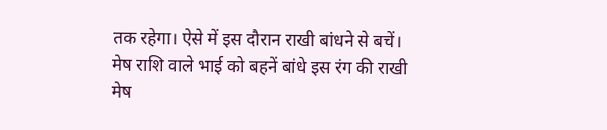तक रहेगा। ऐसे में इस दौरान राखी बांधने से बचें।
मेष राशि वाले भाई को बहनें बांधे इस रंग की राखी
मेष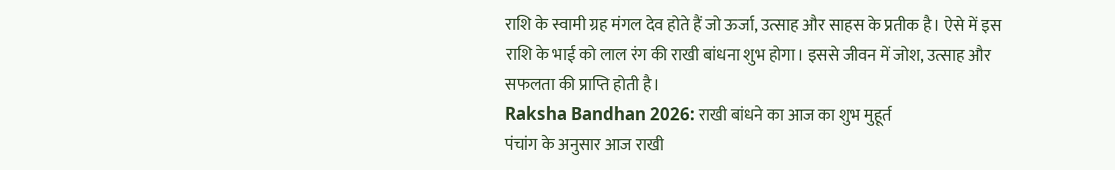राशि के स्वामी ग्रह मंगल देव होते हैं जो ऊर्जा, उत्साह और साहस के प्रतीक है। ऐसे में इस राशि के भाई को लाल रंग की राखी बांधना शुभ होगा। इससे जीवन में जोश, उत्साह और सफलता की प्राप्ति होती है।
Raksha Bandhan 2026: राखी बांधने का आज का शुभ मुहूर्त
पंचांग के अनुसार आज राखी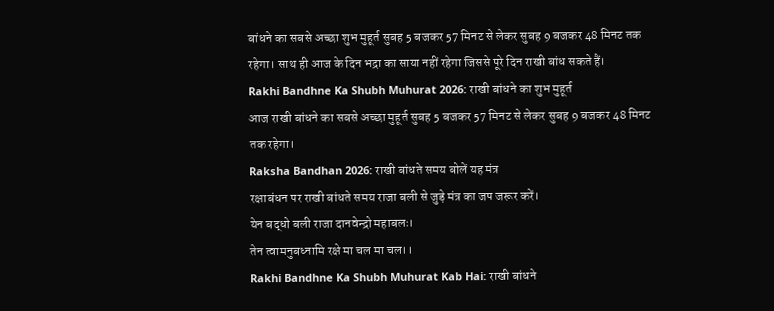बांधने का सबसे अच्छा शुभ मुहूर्त सुबह 5 बजकर 57 मिनट से लेकर सुबह 9 बजकर 48 मिनट तक रहेगा। साथ ही आज के दिन भद्रा का साया नहीं रहेगा जिससे पूरे दिन राखी बांध सकते हैं।
Rakhi Bandhne Ka Shubh Muhurat 2026: राखी बांधने का शुभ मुहूर्त
आज राखी बांधने का सबसे अच्छा मुहूर्त सुबह 5 बजकर 57 मिनट से लेकर सुबह 9 बजकर 48 मिनट तक रहेगा।
Raksha Bandhan 2026: राखी बांधते समय बोलें यह मंत्र
रक्षाबंधन पर राखी बांधते समय राजा बली से जुड़े मंत्र का जप जरूर करें।
येन बद्धो बली राजा दानवेन्द्रो महाबलः।
तेन त्वामनुबध्नामि रक्षे मा चल मा चल।।
Rakhi Bandhne Ka Shubh Muhurat Kab Hai: राखी बांधने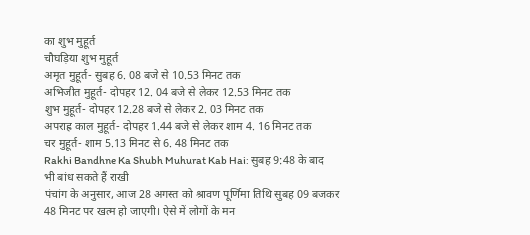का शुभ मुहूर्त
चौघड़िया शुभ मुहूर्त
अमृत मुहूर्त- सुबह 6. 08 बजे से 10.53 मिनट तक
अभिजीत मुहूर्त- दोपहर 12. 04 बजे से लेकर 12.53 मिनट तक
शुभ मुहूर्त- दोपहर 12.28 बजे से लेकर 2. 03 मिनट तक
अपराह्र काल मुहूर्त- दोपहर 1.44 बजे से लेकर शाम 4. 16 मिनट तक
चर मुहूर्त- शाम 5.13 मिनट से 6. 48 मिनट तक
Rakhi Bandhne Ka Shubh Muhurat Kab Hai: सुबह 9:48 के बाद भी बांध सकते हैं राखी
पंचांग के अनुसार, आज 28 अगस्त को श्रावण पूर्णिमा तिथि सुबह 09 बजकर 48 मिनट पर खत्म हो जाएगी। ऐसे में लोगों के मन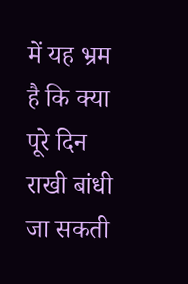में यह भ्रम है कि क्या पूरे दिन राखी बांधी जा सकती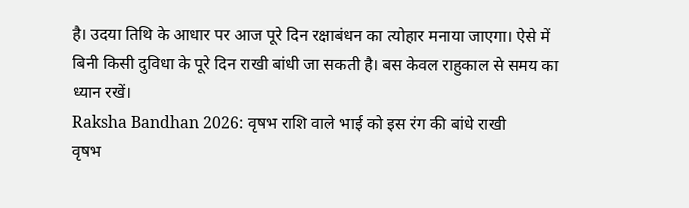है। उदया तिथि के आधार पर आज पूरे दिन रक्षाबंधन का त्योहार मनाया जाएगा। ऐसे में बिनी किसी दुविधा के पूरे दिन राखी बांधी जा सकती है। बस केवल राहुकाल से समय का ध्यान रखें।
Raksha Bandhan 2026: वृषभ राशि वाले भाई को इस रंग की बांधे राखी
वृषभ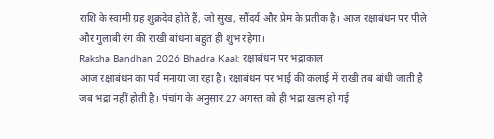राशि के स्वामी ग्रह शुक्रदेव होते हैं, जो सुख, सौंदर्य और प्रेम के प्रतीक है। आज रक्षाबंधन पर पीले और गुलाबी रंग की राखी बांधना बहुत ही शुभ रहेगा।
Raksha Bandhan 2026 Bhadra Kaal: रक्षाबंधन पर भद्राकाल
आज रक्षाबंधन का पर्व मनाया जा रहा है। रक्षाबंधन पर भाई की कलाई में राखी तब बांधी जाती है जब भद्रा नहीं होती है। पंचांग के अनुसार 27 अगस्त को ही भद्रा खत्म हो गई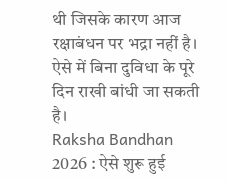थी जिसके कारण आज रक्षाबंधन पर भद्रा नहीं है। ऐसे में बिना दुविधा के पूरे दिन राखी बांधी जा सकती है।
Raksha Bandhan 2026 : ऐसे शुरू हुई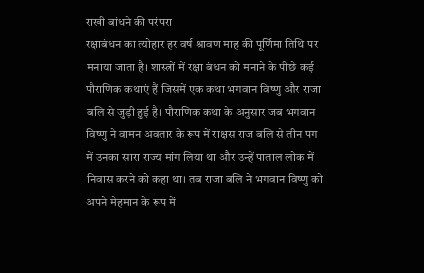राखी बांधने की परंपरा
रक्षाबंधन का त्योहार हर वर्ष श्रावण माह की पूर्णिमा तिथि पर मनाया जाता है। शास्त्रों में रक्षा बंधन को मनाने के पीछे कई पौराणिक कथाएं हैं जिसमें एक कथा भगवान विष्णु और राजा बलि से जुड़ी हुई है। पौराणिक कथा के अनुसार जब भगवान विष्णु ने वामन अवतार के रूप में राक्षस राज बलि से तीन पग में उनका सारा राज्य मांग लिया था और उन्हें पाताल लोक में निवास करने को कहा था। तब राजा बलि ने भगवान विष्णु को अपने मेहमान के रूप में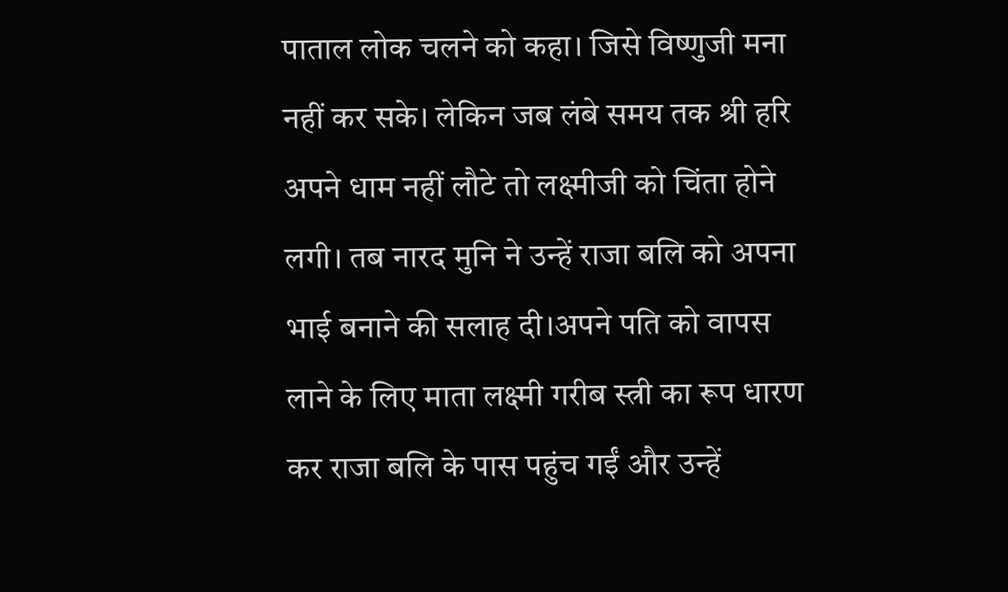पाताल लोक चलने को कहा। जिसे विष्णुजी मना नहीं कर सके। लेकिन जब लंबे समय तक श्री हरि अपने धाम नहीं लौटे तो लक्ष्मीजी को चिंता होने लगी। तब नारद मुनि ने उन्हें राजा बलि को अपना भाई बनाने की सलाह दी।अपने पति को वापस लाने के लिए माता लक्ष्मी गरीब स्त्री का रूप धारण कर राजा बलि के पास पहुंच गईं और उन्हें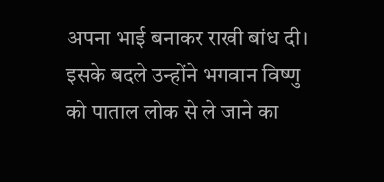अपना भाई बनाकर राखी बांध दी। इसके बदले उन्होंने भगवान विष्णु को पाताल लोक से ले जाने का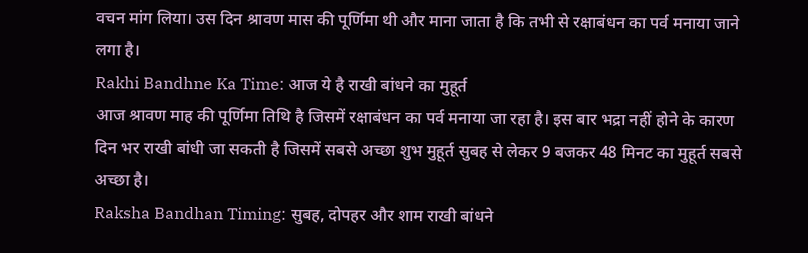वचन मांग लिया। उस दिन श्रावण मास की पूर्णिमा थी और माना जाता है कि तभी से रक्षाबंधन का पर्व मनाया जाने लगा है।
Rakhi Bandhne Ka Time: आज ये है राखी बांधने का मुहूर्त
आज श्रावण माह की पूर्णिमा तिथि है जिसमें रक्षाबंधन का पर्व मनाया जा रहा है। इस बार भद्रा नहीं होने के कारण दिन भर राखी बांधी जा सकती है जिसमें सबसे अच्छा शुभ मुहूर्त सुबह से लेकर 9 बजकर 48 मिनट का मुहूर्त सबसे अच्छा है।
Raksha Bandhan Timing: सुबह, दोपहर और शाम राखी बांधने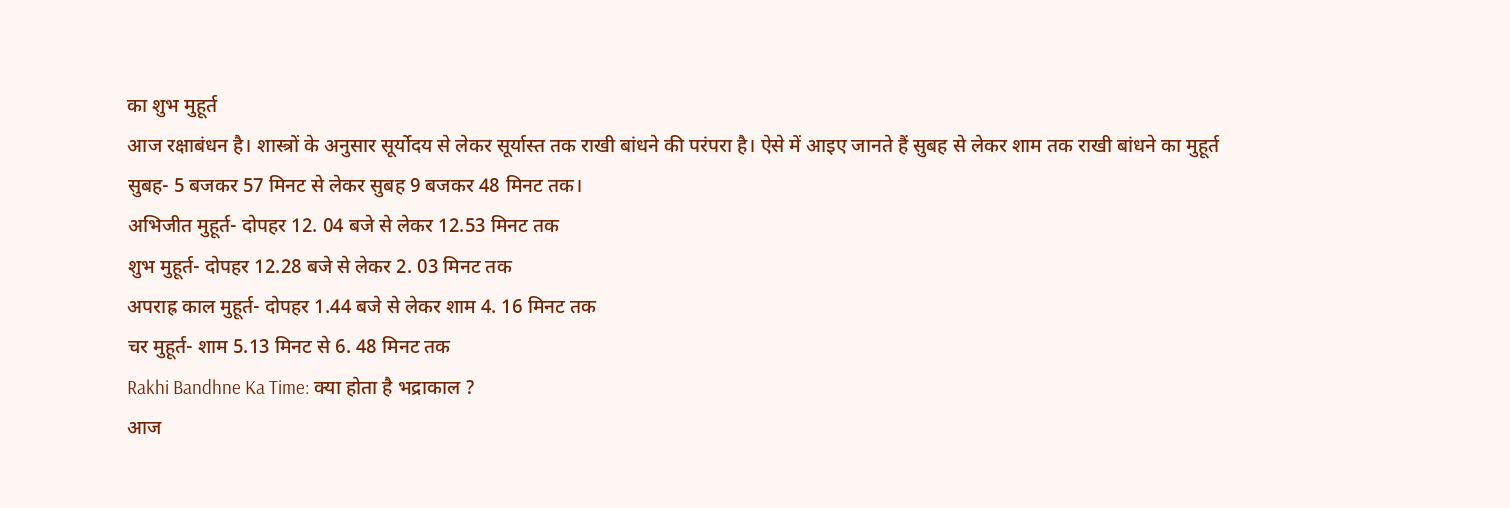का शुभ मुहूर्त
आज रक्षाबंधन है। शास्त्रों के अनुसार सूर्योदय से लेकर सूर्यास्त तक राखी बांधने की परंपरा है। ऐसे में आइए जानते हैं सुबह से लेकर शाम तक राखी बांधने का मुहूर्त
सुबह- 5 बजकर 57 मिनट से लेकर सुबह 9 बजकर 48 मिनट तक।
अभिजीत मुहूर्त- दोपहर 12. 04 बजे से लेकर 12.53 मिनट तक
शुभ मुहूर्त- दोपहर 12.28 बजे से लेकर 2. 03 मिनट तक
अपराह्र काल मुहूर्त- दोपहर 1.44 बजे से लेकर शाम 4. 16 मिनट तक
चर मुहूर्त- शाम 5.13 मिनट से 6. 48 मिनट तक
Rakhi Bandhne Ka Time: क्या होता है भद्राकाल ?
आज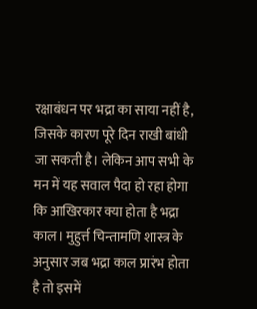रक्षाबंधन पर भद्रा का साया नहीं है, जिसके कारण पूरे दिन राखी बांधी जा सकती है। लेकिन आप सभी के मन में यह सवाल पैदा हो रहा होगा कि आखिरकार क्या होता है भद्रा काल। मुहुर्त्त चिन्तामणि शास्त्र के अनुसार जब भद्रा काल प्रारंभ होता है तो इसमें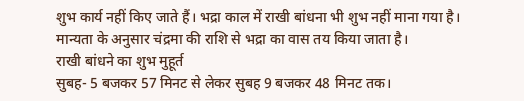शुभ कार्य नहीं किए जाते हैं। भद्रा काल में राखी बांधना भी शुभ नहीं माना गया है। मान्यता के अनुसार चंद्रमा की राशि से भद्रा का वास तय किया जाता है।
राखी बांधने का शुभ मुहूर्त
सुबह- 5 बजकर 57 मिनट से लेकर सुबह 9 बजकर 48 मिनट तक।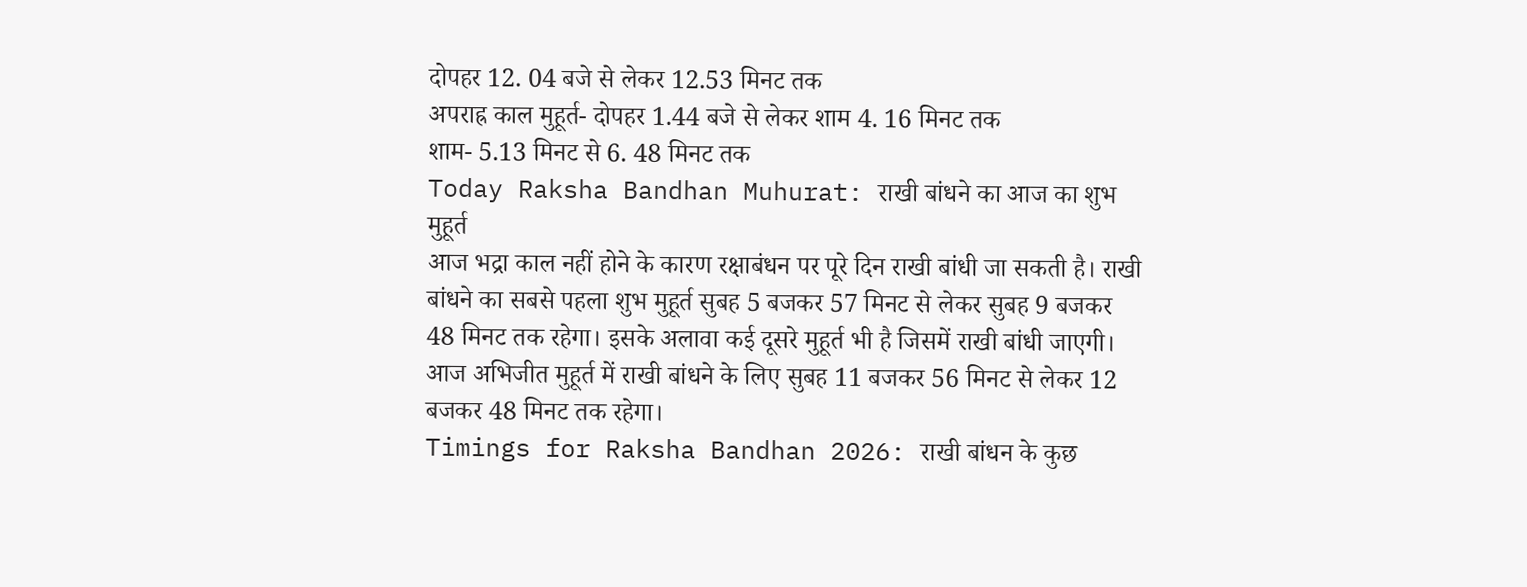दोपहर 12. 04 बजे से लेकर 12.53 मिनट तक
अपराह्र काल मुहूर्त- दोपहर 1.44 बजे से लेकर शाम 4. 16 मिनट तक
शाम- 5.13 मिनट से 6. 48 मिनट तक
Today Raksha Bandhan Muhurat: राखी बांधने का आज का शुभ मुहूर्त
आज भद्रा काल नहीं होने के कारण रक्षाबंधन पर पूरे दिन राखी बांधी जा सकती है। राखी बांधने का सबसे पहला शुभ मुहूर्त सुबह 5 बजकर 57 मिनट से लेकर सुबह 9 बजकर 48 मिनट तक रहेगा। इसके अलावा कई दूसरे मुहूर्त भी है जिसमें राखी बांधी जाएगी। आज अभिजीत मुहूर्त में राखी बांधने के लिए सुबह 11 बजकर 56 मिनट से लेकर 12 बजकर 48 मिनट तक रहेगा।
Timings for Raksha Bandhan 2026: राखी बांधन के कुछ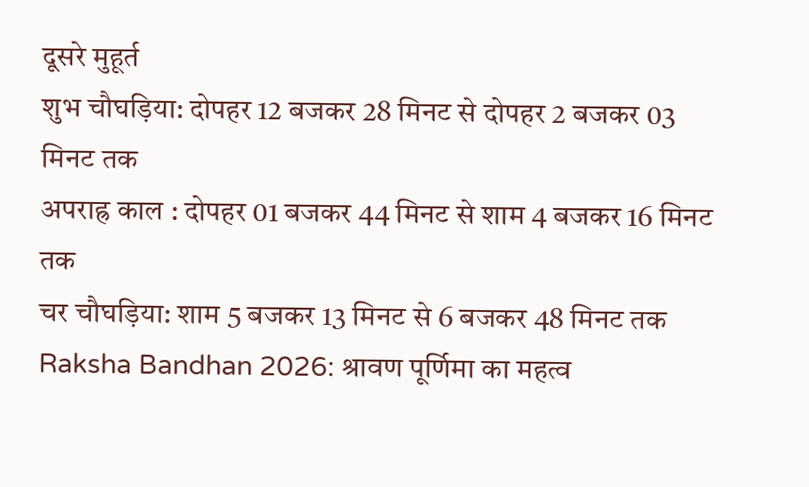दूसरे मुहूर्त
शुभ चौघड़िया: दोपहर 12 बजकर 28 मिनट से दोपहर 2 बजकर 03 मिनट तक
अपराह्र काल : दोपहर 01 बजकर 44 मिनट से शाम 4 बजकर 16 मिनट तक
चर चौघड़िया: शाम 5 बजकर 13 मिनट से 6 बजकर 48 मिनट तक
Raksha Bandhan 2026: श्रावण पूर्णिमा का महत्व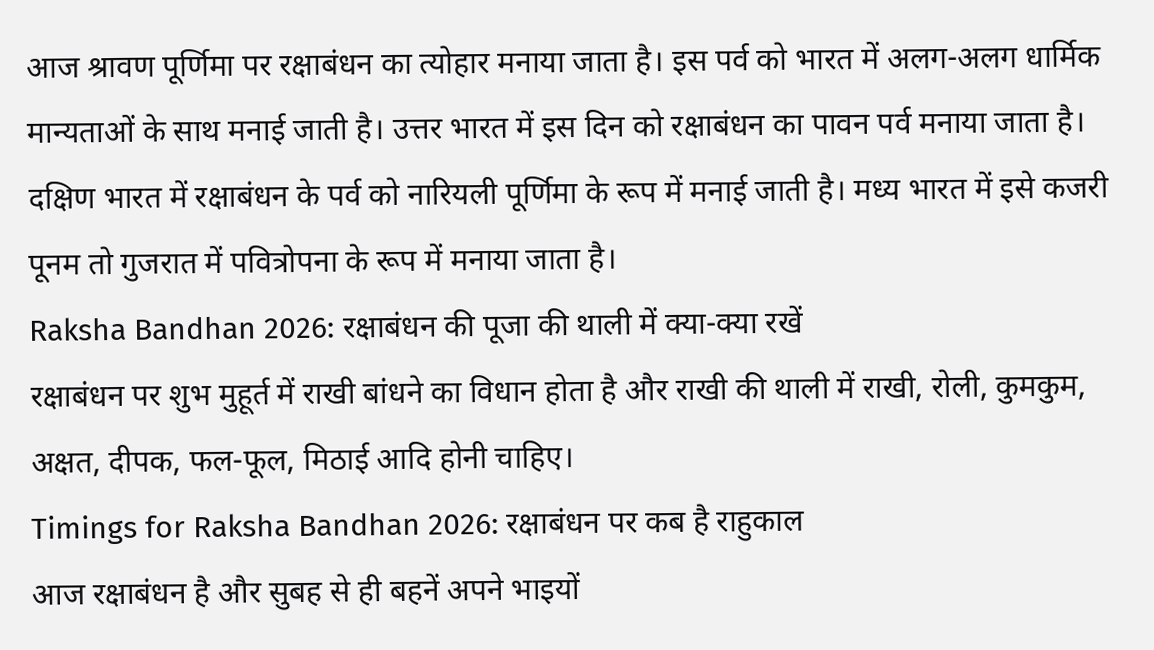आज श्रावण पूर्णिमा पर रक्षाबंधन का त्योहार मनाया जाता है। इस पर्व को भारत में अलग-अलग धार्मिक मान्यताओं के साथ मनाई जाती है। उत्तर भारत में इस दिन को रक्षाबंधन का पावन पर्व मनाया जाता है। दक्षिण भारत में रक्षाबंधन के पर्व को नारियली पूर्णिमा के रूप में मनाई जाती है। मध्य भारत में इसे कजरी पूनम तो गुजरात में पवित्रोपना के रूप में मनाया जाता है।
Raksha Bandhan 2026: रक्षाबंधन की पूजा की थाली में क्या-क्या रखें
रक्षाबंधन पर शुभ मुहूर्त में राखी बांधने का विधान होता है और राखी की थाली में राखी, रोली, कुमकुम, अक्षत, दीपक, फल-फूल, मिठाई आदि होनी चाहिए।
Timings for Raksha Bandhan 2026: रक्षाबंधन पर कब है राहुकाल
आज रक्षाबंधन है और सुबह से ही बहनें अपने भाइयों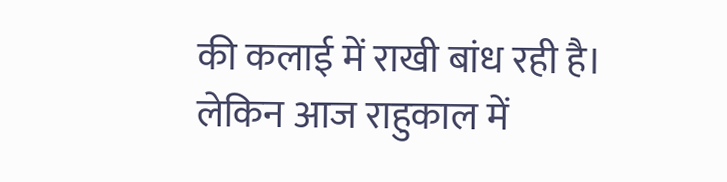की कलाई में राखी बांध रही है। लेकिन आज राहुकाल में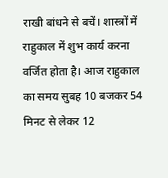राखी बांधने से बचें। शास्त्रों में राहुकाल में शुभ कार्य करना वर्जित होता है। आज राहुकाल का समय सुबह 10 बजकर 54 मिनट से लेकर 12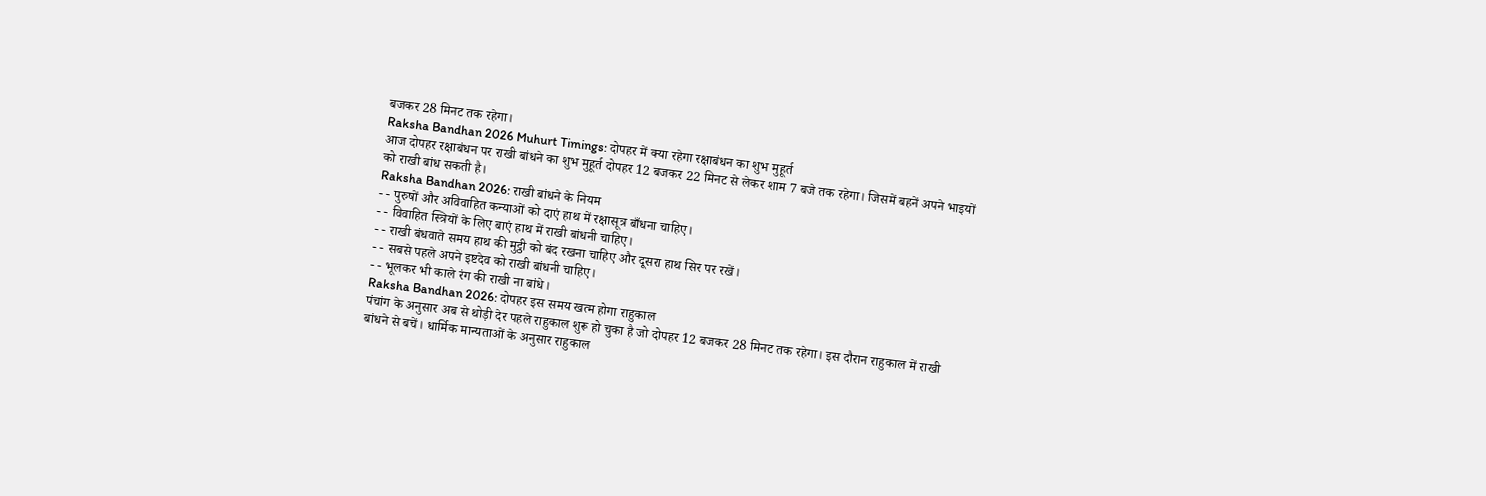बजकर 28 मिनट तक रहेगा।
Raksha Bandhan 2026 Muhurt Timings: दोपहर में क्या रहेगा रक्षाबंधन का शुभ मुहूर्त
आज दोपहर रक्षाबंधन पर राखी बांधने का शुभ मुहूर्त दोपहर 12 बजकर 22 मिनट से लेकर शाम 7 बजे तक रहेगा। जिसमें बहनें अपने भाइयों को राखी बांध सकती है।
Raksha Bandhan 2026: राखी बांधने के नियम
- - पुरुषों और अविवाहित कन्याओं को दाएं हाथ में रक्षासूत्र बाँधना चाहिए।
- - विवाहित स्त्रियों के लिए बाएं हाथ में राखी बांधनी चाहिए।
- - राखी बंधवाते समय हाथ की मुट्ठी को बंद रखना चाहिए और दूसरा हाथ सिर पर रखें।
- - सबसे पहले अपने इष्टदेव को राखी बांधनी चाहिए।
- - भूलकर भी काले रंग की राखी ना बांधे।
Raksha Bandhan 2026: दोपहर इस समय खत्म होगा राहुकाल
पंचांग के अनुसार अब से थोड़ी देर पहले राहुकाल शुरू हो चुका है जो दोपहर 12 बजकर 28 मिनट तक रहेगा। इस दौरान राहुकाल में राखी बांधने से बचें। धार्मिक मान्यताओं के अनुसार राहुकाल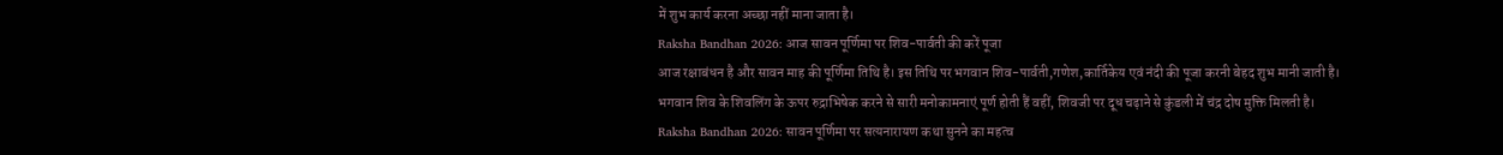में शुभ कार्य करना अच्छा नहीं माना जाता है।
Raksha Bandhan 2026: आज सावन पूर्णिमा पर शिव-पार्वती की करें पूजा
आज रक्षाबंधन है और सावन माह की पूर्णिमा तिथि है। इस तिथि पर भगवान शिव-पार्वती,गणेश,कार्तिकेय एवं नंदी की पूजा करनी बेहद शुभ मानी जाती है। भगवान शिव के शिवलिंग के ऊपर रुद्राभिषेक करने से सारी मनोकामनाएं पूर्ण होती हैं वहीं, शिवजी पर दूध चढ़ाने से कुंडली में चंद्र दोष मुक्ति मिलती है।
Raksha Bandhan 2026: सावन पूर्णिमा पर सत्यनारायण कथा सुनने का महत्व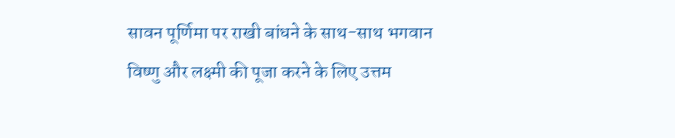सावन पूर्णिमा पर राखी बांधने के साथ-साथ भगवान विष्णु और लक्ष्मी की पूजा करने के लिए उत्तम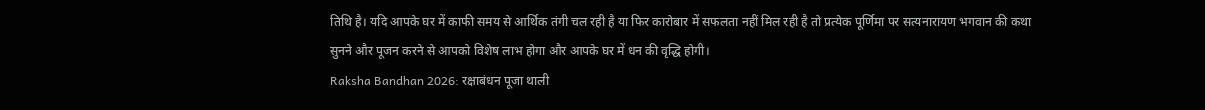तिथि है। यदि आपके घर में काफी समय से आर्थिक तंगी चल रही है या फिर कारोबार में सफलता नहीं मिल रही है तो प्रत्येक पूर्णिमा पर सत्यनारायण भगवान की कथा सुनने और पूजन करने से आपको विशेष लाभ होगा और आपके घर में धन की वृद्धि होगी।
Raksha Bandhan 2026: रक्षाबंधन पूजा थाली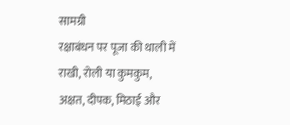सामग्री
रक्षाबंधन पर पूजा की थाली में राखी, रोली या कुमकुम, अक्षत, दीपक, मिठाई और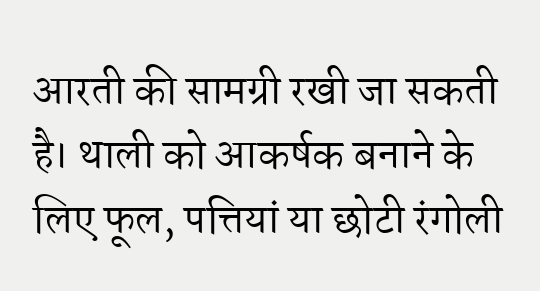आरती की सामग्री रखी जा सकती है। थाली को आकर्षक बनाने के लिए फूल, पत्तियां या छोटी रंगोली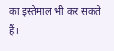का इस्तेमाल भी कर सकते हैं।